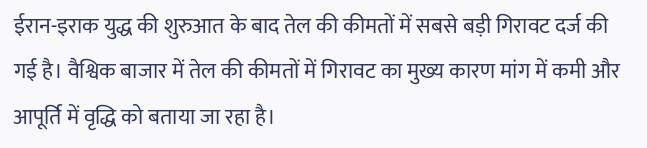ईरान-इराक युद्ध की शुरुआत के बाद तेल की कीमतों में सबसे बड़ी गिरावट दर्ज की गई है। वैश्विक बाजार में तेल की कीमतों में गिरावट का मुख्य कारण मांग में कमी और आपूर्ति में वृद्धि को बताया जा रहा है।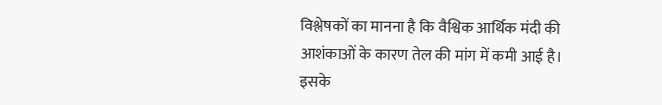विश्लेषकों का मानना है कि वैश्विक आर्थिक मंदी की आशंकाओं के कारण तेल की मांग में कमी आई है। इसके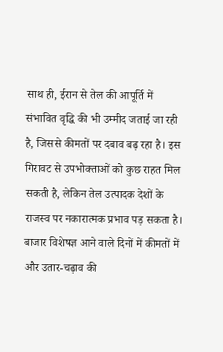साथ ही, ईरान से तेल की आपूर्ति में संभावित वृद्धि की भी उम्मीद जताई जा रही है, जिससे कीमतों पर दबाव बढ़ रहा है। इस गिरावट से उपभोक्ताओं को कुछ राहत मिल सकती है, लेकिन तेल उत्पादक देशों के राजस्व पर नकारात्मक प्रभाव पड़ सकता है। बाजार विशेषज्ञ आने वाले दिनों में कीमतों में और उतार-चढ़ाव की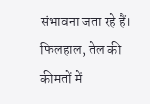संभावना जता रहे हैं। फिलहाल, तेल की कीमतों में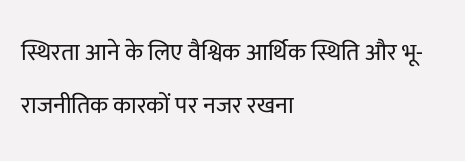स्थिरता आने के लिए वैश्विक आर्थिक स्थिति और भू-राजनीतिक कारकों पर नजर रखना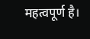महत्वपूर्ण है।